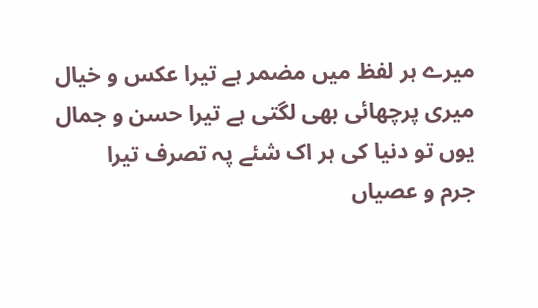میرے ہر لفظ میں مضمر ہے تیرا عکس و خیال
میری پرچھائی بھی لگتی ہے تیرا حسن و جمال
یوں تو دنیا کی ہر اک شئے پہ تصرف تیرا
جرم و عصیاں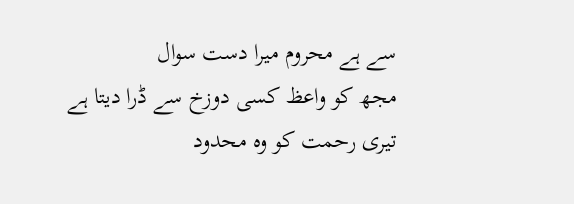سے ہے محروم میرا دست سوال
مجھ کو واعظ کسی دوزخ سے ڈرا دیتا ہے
تیری رحمت کو وہ محدود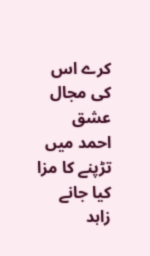کرے اس کی مجال
عشق احمد میں تڑپنے کا مزا کیا جانے
زاہد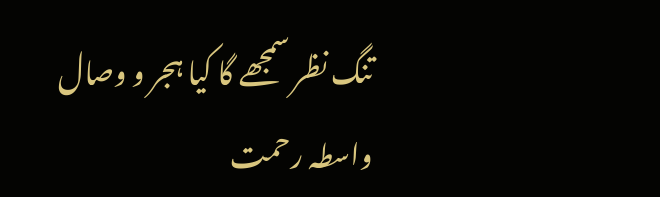تنگ نظر سمجھے گا کیا ہجر و وصال
واسطہ رحمت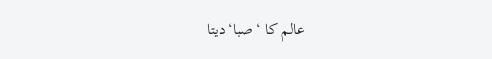عالم کا ‘صبا‘دیتا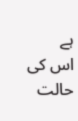ہے
اس کی حالت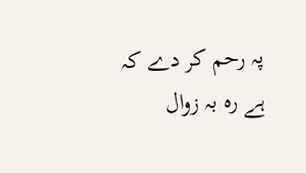پہ رحم کر دے کہ ہے رہ بہ زوال